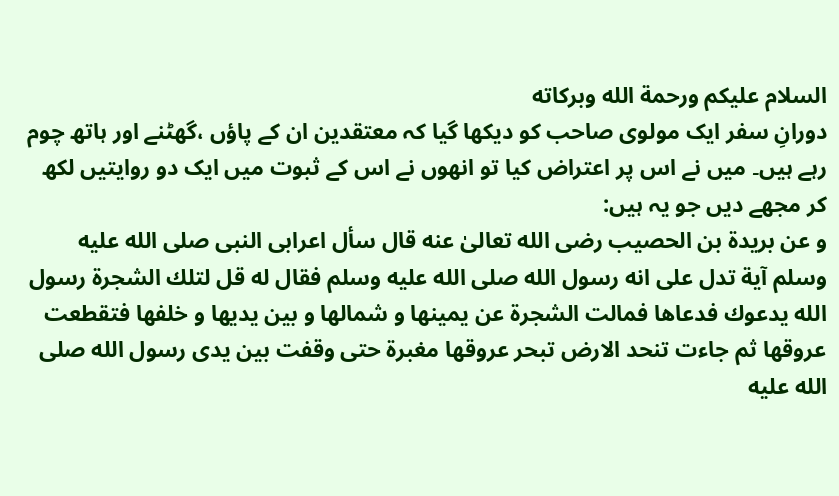السلام عليكم ورحمة الله وبركاته
دورانِ سفر ایک مولوی صاحب کو دیکھا گیا کہ معتقدین ان کے پاؤں ،گھٹنے اور ہاتھ چوم رہے ہیں۔ میں نے اس پر اعتراض کیا تو انھوں نے اس کے ثبوت میں ایک دو روایتیں لکھ کر مجھے دیں جو یہ ہیں:
و عن بریدة بن الحصیب رضی الله تعالیٰ عنه قال سأل اعرابی النبی صلی الله علیه وسلم آیة تدل علی انه رسول الله صلی الله علیه وسلم فقال له قل لتلك الشجرة رسول الله یدعوك فدعاها فمالت الشجرة عن یمینها و شمالها و بین یدیها و خلفها فتقطعت عروقها ثم جاءت تنحد الارض تبحر عروقها مغبرة حتی وقفت بین یدی رسول الله صلی الله علیه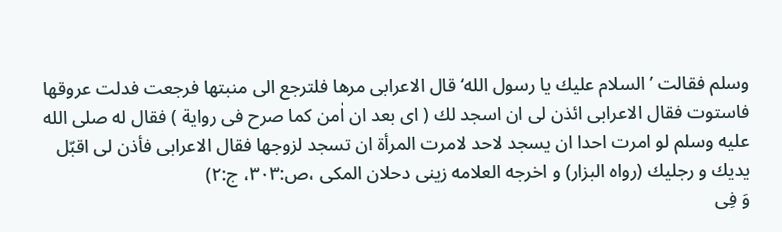وسلم فقالت ’ السلام علیك یا رسول الله‘ قال الاعرابی مرها فلترجع الی منبتها فرجعت فدلت عروقها فاستوت فقال الاعرابی ائذن لی ان اسجد لك ( ای بعد ان اٰمن کما صرح فی روایة ) فقال له صلی الله علیه وسلم لو امرت احدا ان یسجد لاحد لامرت المرأة ان تسجد لزوجها فقال الاعرابی فأذن لی اقبّل یدیك و رجلیك (رواه البزار) و اخرجه العلامه زینی دحلان المکی ،ص:۳۰۳، ج:۲)
وَ فِی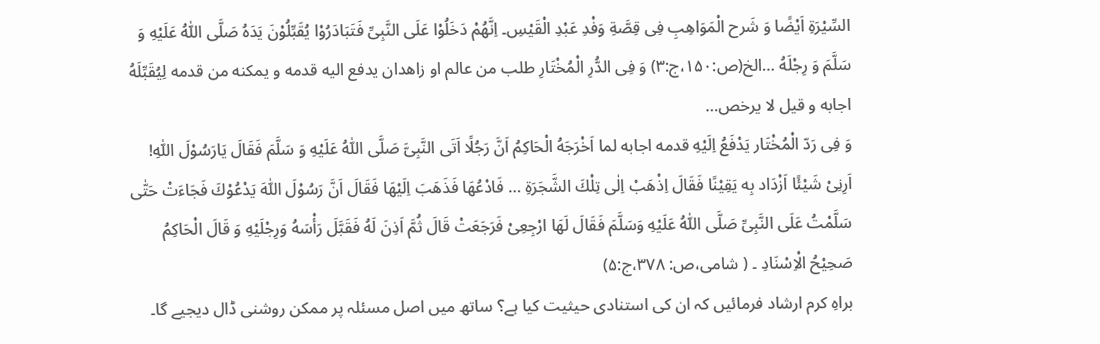السِّیْرَةِ اَیْضًا وَ شَرح الْمَوَاهِبِ فِی قِصَّةِ وَفْدِ عَبْدِ الْقَیْسِ۔ اِنَّهُمْ دَخَلُوْا عَلَی النَّبِیِّ فَتَبَادَرُوْا یُقَبِّلُوْنَ یَدَهُ صَلَّی اللّٰهُ عَلَیْهِ وَ سَلَّمَ وَ رِجْلَهُ …الخ(ص:۱۵۰،ج:۳) وَ فِی الدُّرِ الْمُخْتَارِ طلب من عالم او زاهدان یدفع الیه قدمه و یمکنه من قدمه لِیُقَبِّلَهُ اجابه و قیل لا یرخص…
وَ فِی رَدّ الْمُخْتَار یَدْفَعُ اِلَیْهِ قدمه اجابه لما اَخْرَجَهُ الْحَاکِمُ اَنَّ رَجُلًا اَتَی النَّبِیَّ صَلَّی اللّٰهُ عَلَیْهِ وَ سَلَّمَ فَقَالَ یَارَسُوْلَ اللّٰهِ! اَرِنِیْ شَیْئًا اَزْدَاد بِه یَقِیْنًا فَقَالَ اِذْهَبْ اِلٰی تِلْكَ الشَّجَرَةِ … فَادْعُهَا فَذَهَبَ اِلَیْهَا فَقَالَ اَنَّ رَسُوْلَ اللّٰهَ یَدْعُوْكَ فَجَاءَتْ حَتّٰی سَلَّمْتُ عَلَی النَّبِیِّ صَلَّی اللّٰهُ عَلَیْهِ وَسَلَّمَ فَقَالَ لَهَا ارْجِعِیْ فَرَجَعَتْ قَالَ ثُمَّ اَذِنَ لَهُ فَقَبَّلَ رَأْسَهُ وَرِجْلَیْهِ وَ قَالَ الْحَاکِمُ صَحِیْحُ الْاِسْنَادِ ۔ ( شامی،ص: ۳۷۸،ج:۵)
براہِ کرم ارشاد فرمائیں کہ ان کی استنادی حیثیت کیا ہے؟ ساتھ میں اصل مسئلہ پر ممکن روشنی ڈال دیجیے گا۔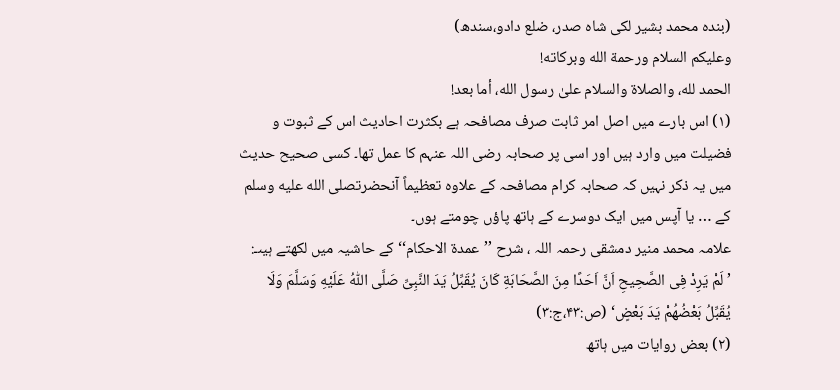(بندہ محمد بشیر لکی شاہ صدر، ضلع دادو،سندھ)
وعلیکم السلام ورحمة الله وبرکاته!
الحمد لله، والصلاة والسلام علىٰ رسول الله، أما بعد!
(۱) اس بارے میں اصل امر ثابت صرف مصافحہ ہے بکثرت احادیث اس کے ثبوت و فضیلت میں وارد ہیں اور اسی پر صحابہ رضی اللہ عنہم کا عمل تھا۔ کسی صحیح حدیث میں یہ ذکر نہیں کہ صحابہ کرام مصافحہ کے علاوہ تعظیماً آنحضرتصلى الله عليه وسلم کے … یا آپس میں ایک دوسرے کے ہاتھ پاؤں چومتے ہوں۔
علامہ محمد منیر دمشقی رحمہ اللہ ، شرح ’’عمدۃ الاحکام‘‘ کے حاشیہ میں لکھتے ہیںـ:
’ لَمْ یَرِدْ فِی الصَّحِیحِ اَنَّ اَحَدًا مِنَ الصَّحَابَةِ کَانَ یُقَبِّلُ یَدَ النَّبِیِّ صَلَّی اللّٰهُ عَلَیْهِ وَسَلَّمَ وَلَا یُقَبِّلُ بَعْضُهُمْ یَدَ بَعْضٍ‘ (ص:۴۳،ج:۳)
(۲) بعض روایات میں ہاتھ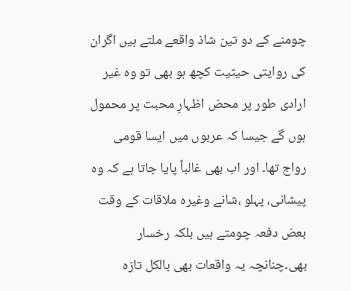چومنے کے دو تین شاذ واقعے ملتے ہیں اگران کی روایتی حیثیت کچھ ہو بھی تو وہ غیر ارادی طور پر محض اظہارِ محبت پر محمول ہوں گے جیسا کہ عربوں میں ایسا قومی رواج تھا۔ اور اب بھی غالباً پایا جاتا ہے کہ وہ پیشانی، پہلو ،شانے وغیرہ ملاقات کے وقت بعض دفعہ چومتے ہیں بلکہ رخسار بھی۔چنانچہ یہ واقعات بھی بالکل تازہ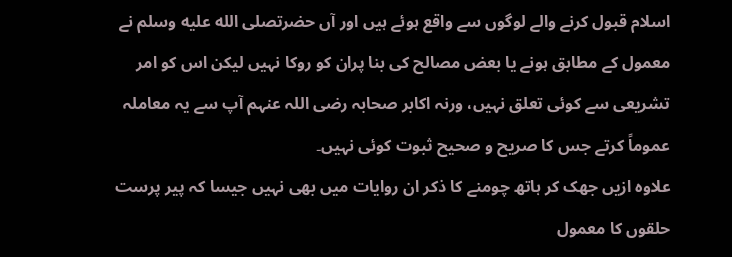اسلام قبول کرنے والے لوگوں سے واقع ہوئے ہیں اور آں حضرتصلى الله عليه وسلم نے معمول کے مطابق ہونے یا بعض مصالح کی بنا پران کو روکا نہیں لیکن اس کو امر تشریعی سے کوئی تعلق نہیں، ورنہ اکابر صحابہ رضی اللہ عنہم آپ سے یہ معاملہ عموماً کرتے جس کا صریح و صحیح ثبوت کوئی نہیں۔
علاوہ ازیں جھک کر ہاتھ چومنے کا ذکر ان روایات میں بھی نہیں جیسا کہ پیر پرست حلقوں کا معمول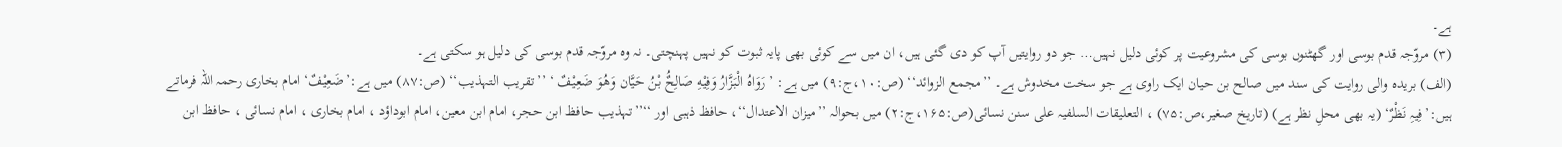ہے۔
(۳) مروّجہ قدم بوسی اور گھٹنوں بوسی کی مشروعیت پر کوئی دلیل نہیں… جو دو روایتیں آپ کو دی گئی ہیں، ان میں سے کوئی بھی پایہ ثبوت کو نہیں پہنچتی۔ نہ وہ مروّجہ قدم بوسی کی دلیل ہو سکتی ہے۔
(الف) بریدہ والی روایت کی سند میں صالح بن حیان ایک راوی ہے جو سخت مخدوش ہے۔ ’’مجمع الزوائد‘‘ (ص:۱۰،ج:۹) میں ہے: ’ رَوَاهُ الْبَزَّارُ وَفِیْهِ صَالِحٌُ بْنُ حَیَّان وَهُوَ ضَعِیْفٌ ‘ ’’تقریب التہذیب‘‘ (ص:۸۷) میں ہے:’ضَعِیْفٌ‘ امام بخاری رحمہ اللہ فرماتے ہیں:’فِیہِ نَظْرٌ‘ (یہ بھی محلِ نظر ہے) (تاریخ صغیر،ص:۷۵) ، التعلیقات السلفیہ علی سنن نسائی(ص:۱۶۵،ج:۲) میں بحوالہ ’’میزان الاعتدال‘‘، حافظ ذہبی اور ‘‘’’تہذیب حافظ ابن حجر، امام ابن معین، امام ابوداؤد ، امام بخاری ، امام نسائی ، حافظ ابن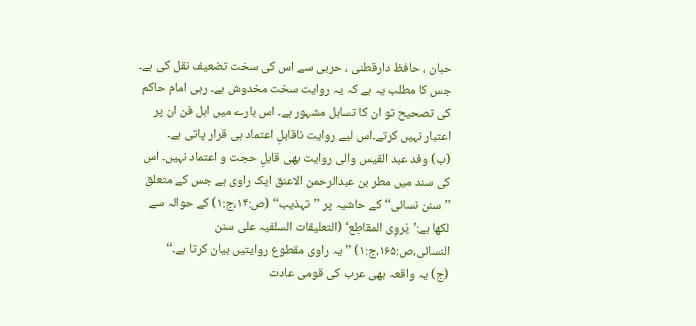حبان ، حافظ دارقطنی ، حربی سے اس کی سخت تضعیف نقل کی ہے۔ جس کا مطلب یہ ہے کہ یہ روایت سخت مخدوش ہے۔ رہی امام حاکم کی تصحیح تو ان کا تساہل مشہور ہے۔ اس بارے میں اہل فن ان پر اعتبار نہیں کرتے۔اس لیے روایت ناقابلِ اعتماد ہی قرار پاتی ہے۔
(ب) وفد عبد القیس والی روایت بھی قابلِ حجت و اعتماد نہیں۔ اس کی سند میں مطر بن عبدالرحمن الاعنق ایک راوی ہے جس کے متعلق ’’سنن نسائی‘‘ کے حاشیہ پر ’’تہذیب‘‘ (ص:۱۴،ج:۱) کے حوالہ سے لکھا ہے:’یَروِی المقاطِع‘ (التعلیقات السلفیہ علی سنن النسائی،ص:۱۶۵،ج:۱) ’’یہ راوی مقطوع روایتیں بیان کرتا ہے۔‘‘
(ج) یہ واقعہ بھی عرب کی قومی عادت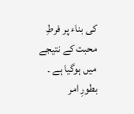کی بناء پر فرطِ محبت کے نتیجے میں ہوگیا ہے ۔ بطورِ امر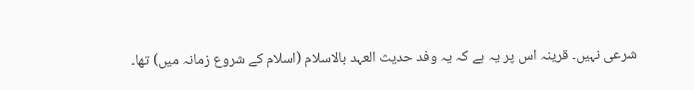شرعی نہیں۔ قرینہ اس پر یہ ہے کہ یہ وفد حدیث العہد بالاسلام (اسلام کے شروع زمانہ میں) تھا۔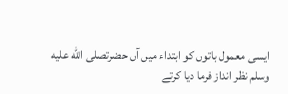ایسی معمول باتوں کو ابتداء میں آں حضرتصلى الله عليه وسلم نظر انداز فرما دیا کرتے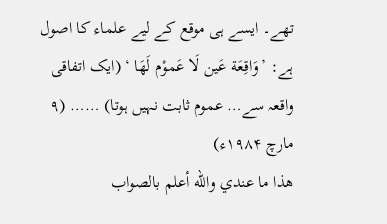تھے۔ ایسے ہی موقع کے لیے علماء کا اصول ہے: ’وَاقِعَة عَین لَا عَموْم لَهَا ‘ (ایک اتفاقی واقعہ سے… عموم ثابت نہیں ہوتا) …… (۹ مارچ ۱۹۸۴ء)
ھذا ما عندي والله أعلم بالصواب